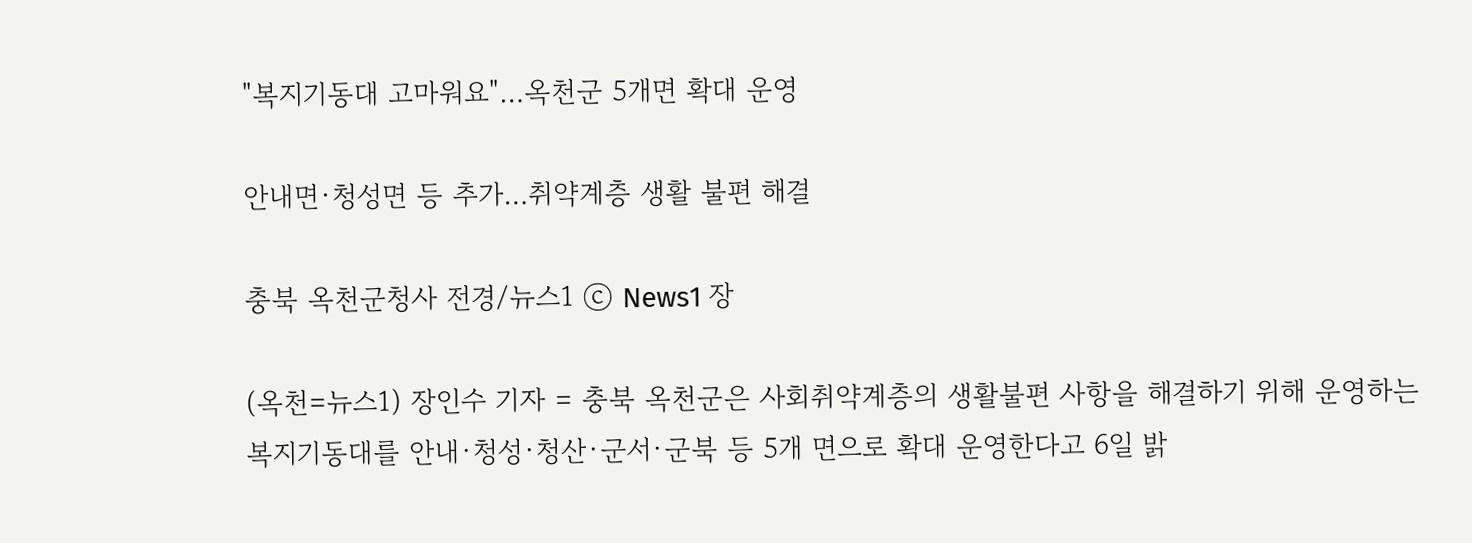"복지기동대 고마워요"…옥천군 5개면 확대 운영

안내면·청성면 등 추가…취약계층 생활 불편 해결

충북 옥천군청사 전경/뉴스1 ⓒ News1 장

(옥천=뉴스1) 장인수 기자 = 충북 옥천군은 사회취약계층의 생활불편 사항을 해결하기 위해 운영하는 복지기동대를 안내·청성·청산·군서·군북 등 5개 면으로 확대 운영한다고 6일 밝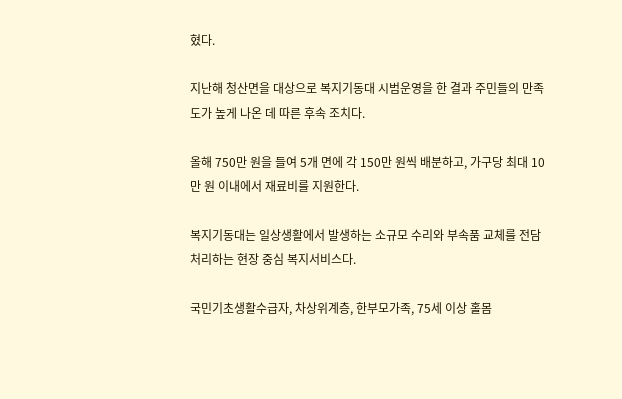혔다.

지난해 청산면을 대상으로 복지기동대 시범운영을 한 결과 주민들의 만족도가 높게 나온 데 따른 후속 조치다.

올해 750만 원을 들여 5개 면에 각 150만 원씩 배분하고, 가구당 최대 10만 원 이내에서 재료비를 지원한다.

복지기동대는 일상생활에서 발생하는 소규모 수리와 부속품 교체를 전담 처리하는 현장 중심 복지서비스다.

국민기초생활수급자, 차상위계층, 한부모가족, 75세 이상 홀몸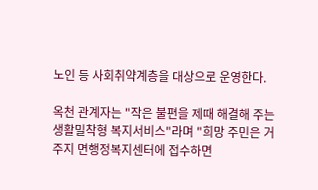노인 등 사회취약계층을 대상으로 운영한다.

옥천 관계자는 "작은 불편을 제때 해결해 주는 생활밀착형 복지서비스"라며 "희망 주민은 거주지 면행정복지센터에 접수하면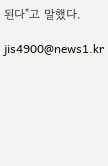된다"고 말했다.

jis4900@news1.kr